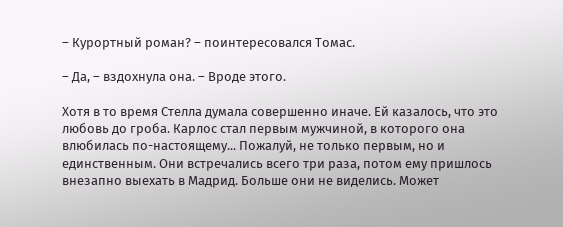– Курортный роман? – поинтересовался Томас.

– Да, – вздохнула она. – Вроде этого.

Хотя в то время Стелла думала совершенно иначе. Ей казалось, что это любовь до гроба. Карлос стал первым мужчиной, в которого она влюбилась по-настоящему... Пожалуй, не только первым, но и единственным. Они встречались всего три раза, потом ему пришлось внезапно выехать в Мадрид. Больше они не виделись. Может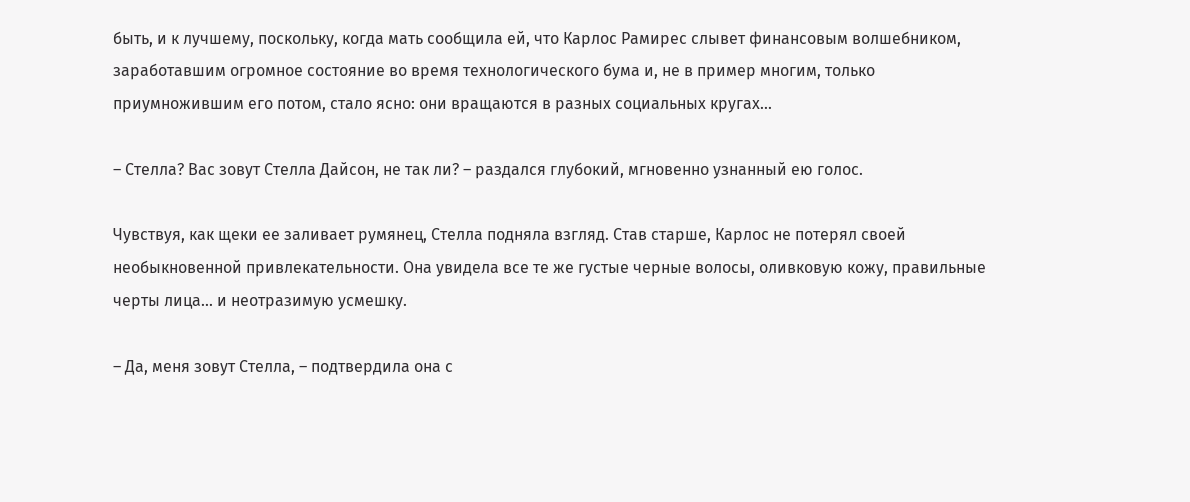быть, и к лучшему, поскольку, когда мать сообщила ей, что Карлос Рамирес слывет финансовым волшебником, заработавшим огромное состояние во время технологического бума и, не в пример многим, только приумножившим его потом, стало ясно: они вращаются в разных социальных кругах...

– Стелла? Вас зовут Стелла Дайсон, не так ли? – раздался глубокий, мгновенно узнанный ею голос.

Чувствуя, как щеки ее заливает румянец, Стелла подняла взгляд. Став старше, Карлос не потерял своей необыкновенной привлекательности. Она увидела все те же густые черные волосы, оливковую кожу, правильные черты лица... и неотразимую усмешку.

– Да, меня зовут Стелла, – подтвердила она с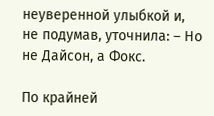неуверенной улыбкой и, не подумав, уточнила: – Но не Дайсон, а Фокс.

По крайней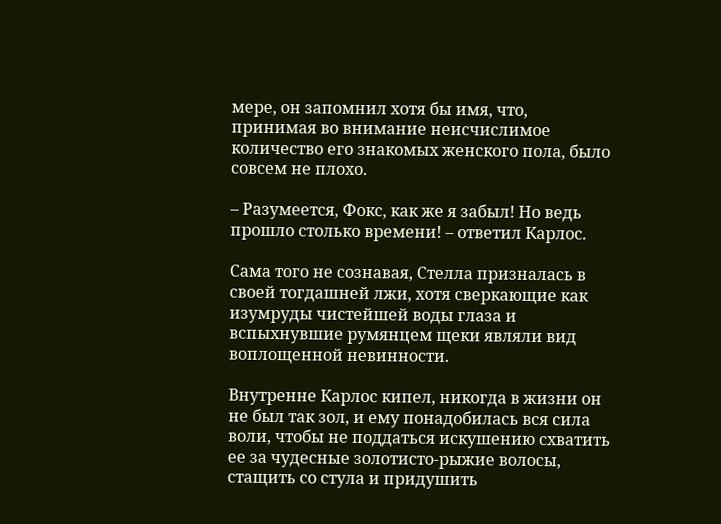мере, он запомнил хотя бы имя, что, принимая во внимание неисчислимое количество его знакомых женского пола, было совсем не плохо.

– Разумеется, Фокс, как же я забыл! Но ведь прошло столько времени! – ответил Карлос.

Сама того не сознавая, Стелла призналась в своей тогдашней лжи, хотя сверкающие как изумруды чистейшей воды глаза и вспыхнувшие румянцем щеки являли вид воплощенной невинности.

Внутренне Карлос кипел, никогда в жизни он не был так зол, и ему понадобилась вся сила воли, чтобы не поддаться искушению схватить ее за чудесные золотисто-рыжие волосы, стащить со стула и придушить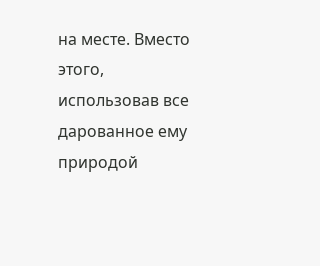на месте. Вместо этого, использовав все дарованное ему природой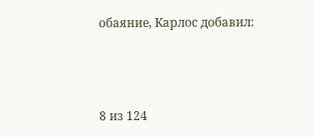обаяние, Карлос добавил:



8 из 124